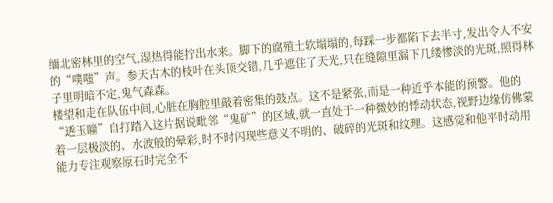缅北密林里的空气,湿热得能拧出水来。脚下的腐殖土软塌塌的,每踩一步都陷下去半寸,发出令人不安的“噗嗤”声。参天古木的枝叶在头顶交错,几乎遮住了天光,只在缝隙里漏下几缕惨淡的光斑,照得林子里明暗不定,鬼气森森。
楼望和走在队伍中间,心脏在胸腔里敲着密集的鼓点。这不是紧张,而是一种近乎本能的预警。他的“透玉瞳”自打踏入这片据说毗邻“鬼矿”的区域,就一直处于一种微妙的悸动状态,视野边缘仿佛蒙着一层极淡的、水波般的晕彩,时不时闪现些意义不明的、破碎的光斑和纹理。这感觉和他平时动用能力专注观察原石时完全不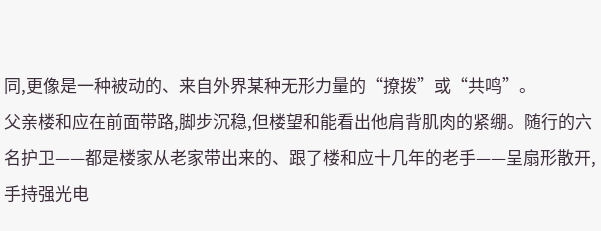同,更像是一种被动的、来自外界某种无形力量的“撩拨”或“共鸣”。
父亲楼和应在前面带路,脚步沉稳,但楼望和能看出他肩背肌肉的紧绷。随行的六名护卫——都是楼家从老家带出来的、跟了楼和应十几年的老手——呈扇形散开,手持强光电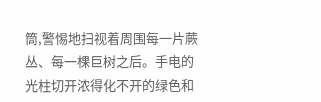筒,警惕地扫视着周围每一片蕨丛、每一棵巨树之后。手电的光柱切开浓得化不开的绿色和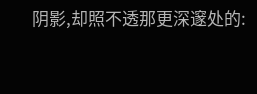阴影,却照不透那更深邃处的: